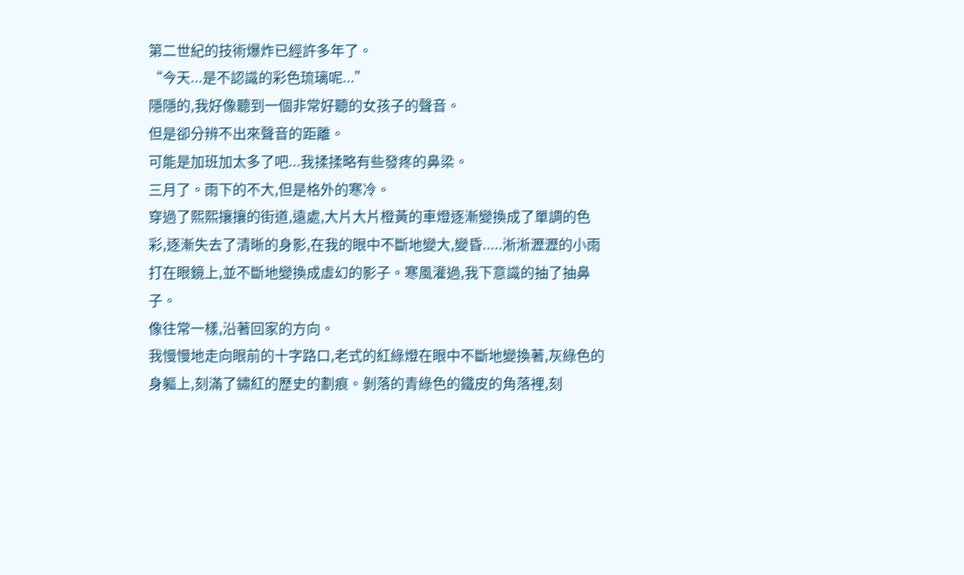第二世紀的技術爆炸已經許多年了。
“今天...是不認識的彩色琉璃呢...”
隱隱的,我好像聽到一個非常好聽的女孩子的聲音。
但是卻分辨不出來聲音的距離。
可能是加班加太多了吧...我揉揉略有些發疼的鼻梁。
三月了。雨下的不大,但是格外的寒冷。
穿過了熙熙攘攘的街道,遠處,大片大片橙黃的車燈逐漸變換成了單調的色彩,逐漸失去了清晰的身影,在我的眼中不斷地變大,變昏.....淅淅瀝瀝的小雨打在眼鏡上,並不斷地變換成虛幻的影子。寒風灌過,我下意識的抽了抽鼻子。
像往常一樣,沿著回家的方向。
我慢慢地走向眼前的十字路口,老式的紅綠燈在眼中不斷地變換著,灰綠色的身軀上,刻滿了鏽紅的歷史的劃痕。剝落的青綠色的鐵皮的角落裡,刻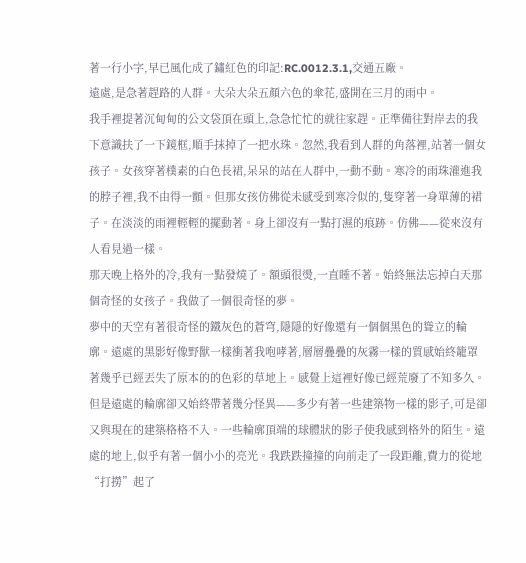著一行小字,早已風化成了鏽紅色的印記:RC.0012.3.1,交通五廠。
遠處,是急著趕路的人群。大朵大朵五顏六色的傘花,盛開在三月的雨中。
我手裡提著沉甸甸的公文袋頂在頭上,急急忙忙的就往家趕。正準備往對岸去的我下意識扶了一下鏡框,順手抹掉了一把水珠。忽然,我看到人群的角落裡,站著一個女孩子。女孩穿著樸素的白色長裙,呆呆的站在人群中,一動不動。寒冷的雨珠灌進我的脖子裡,我不由得一顫。但那女孩仿佛從未感受到寒冷似的,隻穿著一身單薄的裙子。在淡淡的雨裡輕輕的擺動著。身上卻沒有一點打濕的痕跡。仿佛——從來沒有人看見過一樣。
那天晚上格外的冷,我有一點發燒了。額頭很燙,一直睡不著。始終無法忘掉白天那個奇怪的女孩子。我做了一個很奇怪的夢。
夢中的天空有著很奇怪的鐵灰色的蒼穹,隱隱的好像還有一個個黑色的聳立的輪廓。遠處的黑影好像野獸一樣衝著我咆哮著,層層疊疊的灰霧一樣的質感始終籠罩著幾乎已經丟失了原本的的色彩的草地上。感覺上這裡好像已經荒廢了不知多久。但是遠處的輪廓卻又始終帶著幾分怪異——多少有著一些建築物一樣的影子,可是卻又與現在的建築格格不入。一些輪廓頂端的球體狀的影子使我感到格外的陌生。遠處的地上,似乎有著一個小小的亮光。我跌跌撞撞的向前走了一段距離,費力的從地“打撈”起了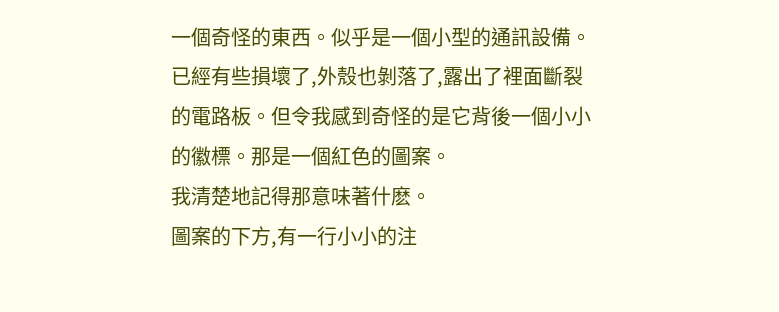一個奇怪的東西。似乎是一個小型的通訊設備。已經有些損壞了,外殼也剝落了,露出了裡面斷裂的電路板。但令我感到奇怪的是它背後一個小小的徽標。那是一個紅色的圖案。
我清楚地記得那意味著什麽。
圖案的下方,有一行小小的注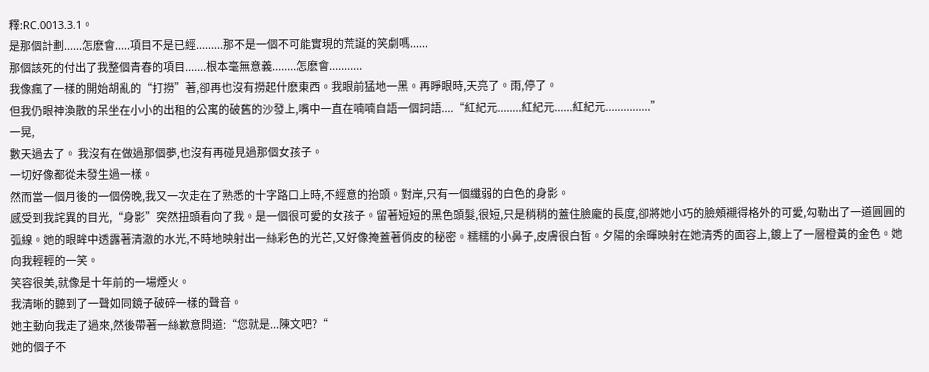釋:RC.0013.3.1。
是那個計劃......怎麽會.....項目不是已經.........那不是一個不可能實現的荒誕的笑劇嗎......
那個該死的付出了我整個青春的項目.......根本毫無意義........怎麽會...........
我像瘋了一樣的開始胡亂的“打撈”著,卻再也沒有撈起什麽東西。我眼前猛地一黑。再睜眼時,天亮了。雨,停了。
但我仍眼神渙散的呆坐在小小的出租的公寓的破舊的沙發上,嘴中一直在喃喃自語一個詞語....“紅紀元........紅紀元......紅紀元...............”
一晃,
數天過去了。 我沒有在做過那個夢,也沒有再碰見過那個女孩子。
一切好像都從未發生過一樣。
然而當一個月後的一個傍晚,我又一次走在了熟悉的十字路口上時,不經意的抬頭。對岸,只有一個纖弱的白色的身影。
感受到我詫異的目光,“身影”突然扭頭看向了我。是一個很可愛的女孩子。留著短短的黑色頭髮,很短,只是稍稍的蓋住臉龐的長度,卻將她小巧的臉頰襯得格外的可愛,勾勒出了一道圓圓的弧線。她的眼眸中透露著清澈的水光,不時地映射出一絲彩色的光芒,又好像掩蓋著俏皮的秘密。糯糯的小鼻子,皮膚很白皙。夕陽的余暉映射在她清秀的面容上,鍍上了一層橙黃的金色。她向我輕輕的一笑。
笑容很美,就像是十年前的一場煙火。
我清晰的聽到了一聲如同鏡子破碎一樣的聲音。
她主動向我走了過來,然後帶著一絲歉意問道:“您就是...陳文吧?“
她的個子不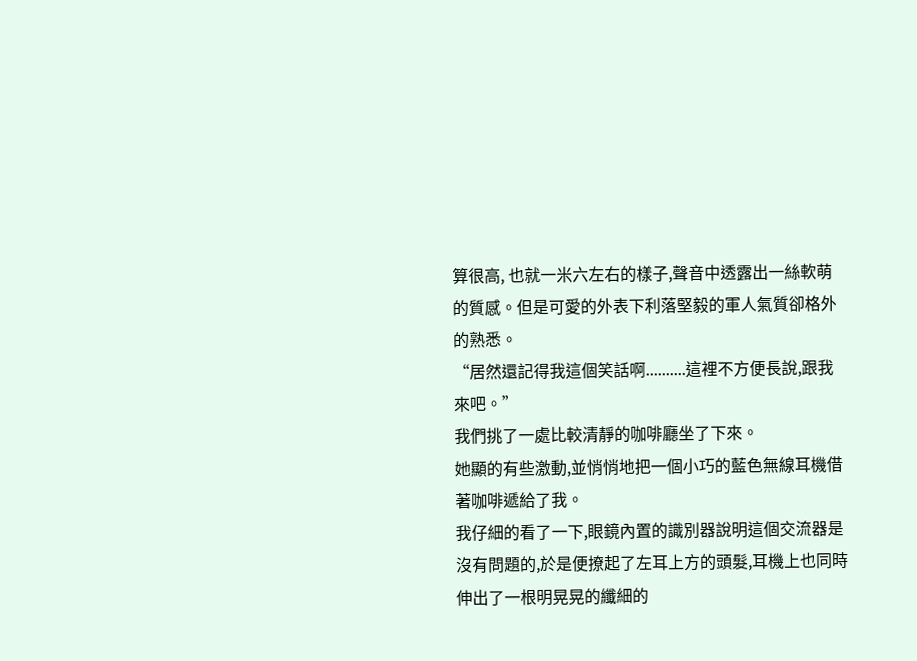算很高, 也就一米六左右的樣子,聲音中透露出一絲軟萌的質感。但是可愛的外表下利落堅毅的軍人氣質卻格外的熟悉。
“居然還記得我這個笑話啊..........這裡不方便長說,跟我來吧。”
我們挑了一處比較清靜的咖啡廳坐了下來。
她顯的有些激動,並悄悄地把一個小巧的藍色無線耳機借著咖啡遞給了我。
我仔細的看了一下,眼鏡內置的識別器說明這個交流器是沒有問題的,於是便撩起了左耳上方的頭髮,耳機上也同時伸出了一根明晃晃的纖細的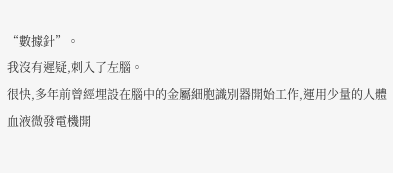“數據針”。
我沒有遲疑,刺入了左腦。
很快,多年前曾經埋設在腦中的金屬細胞識別器開始工作,運用少量的人體血液微發電機開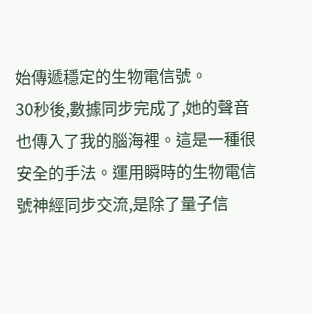始傳遞穩定的生物電信號。
30秒後,數據同步完成了,她的聲音也傳入了我的腦海裡。這是一種很安全的手法。運用瞬時的生物電信號神經同步交流,是除了量子信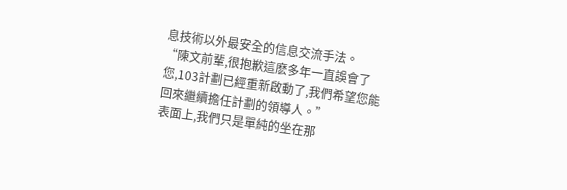息技術以外最安全的信息交流手法。
“陳文前輩,很抱歉這麽多年一直誤會了您,103計劃已經重新啟動了,我們希望您能回來繼續擔任計劃的領導人。”
表面上,我們只是單純的坐在那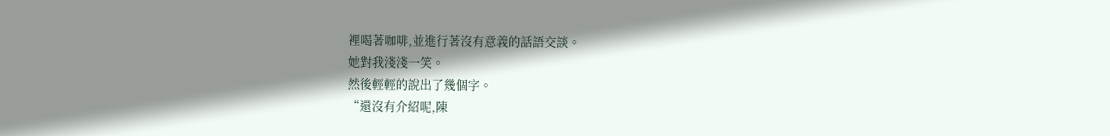裡喝著咖啡,並進行著沒有意義的話語交談。
她對我淺淺一笑。
然後輕輕的說出了幾個字。
“還沒有介紹呢,陳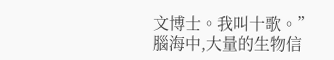文博士。我叫十歌。”
腦海中,大量的生物信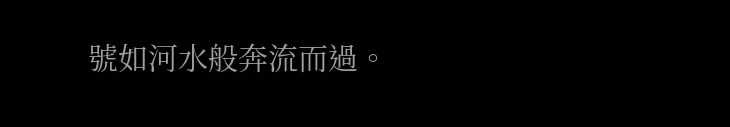號如河水般奔流而過。